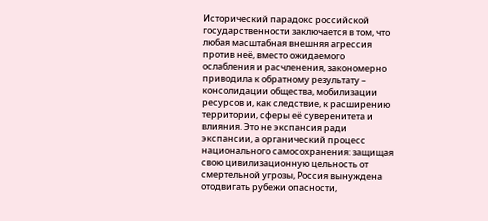Исторический парадокс российской государственности заключается в том, что любая масштабная внешняя агрессия против неё, вместо ожидаемого ослабления и расчленения, закономерно приводила к обратному результату – консолидации общества, мобилизации ресурсов и, как следствие, к расширению территории, сферы её суверенитета и влияния. Это не экспансия ради экспансии, а органический процесс национального самосохранения: защищая свою цивилизационную цельность от смертельной угрозы, Россия вынуждена отодвигать рубежи опасности,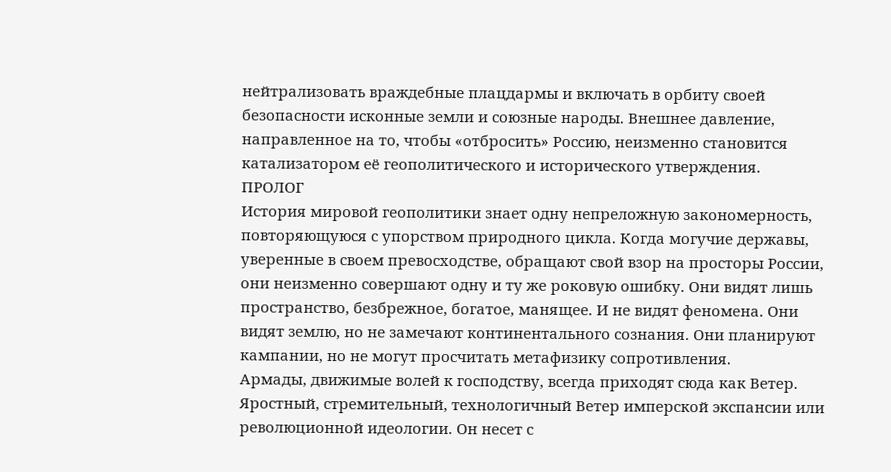нейтрализовать враждебные плацдармы и включать в орбиту своей безопасности исконные земли и союзные народы. Внешнее давление, направленное на то, чтобы «отбросить» Россию, неизменно становится катализатором её геополитического и исторического утверждения.
ПРОЛОГ
История мировой геополитики знает одну непреложную закономерность, повторяющуюся с упорством природного цикла. Когда могучие державы, уверенные в своем превосходстве, обращают свой взор на просторы России, они неизменно совершают одну и ту же роковую ошибку. Они видят лишь пространство, безбрежное, богатое, манящее. И не видят феномена. Они видят землю, но не замечают континентального сознания. Они планируют кампании, но не могут просчитать метафизику сопротивления.
Армады, движимые волей к господству, всегда приходят сюда как Ветер. Яростный, стремительный, технологичный Ветер имперской экспансии или революционной идеологии. Он несет с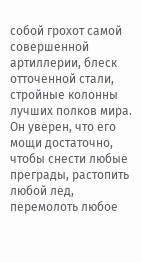собой грохот самой совершенной артиллерии, блеск отточенной стали, стройные колонны лучших полков мира. Он уверен, что его мощи достаточно, чтобы снести любые преграды, растопить любой лед, перемолоть любое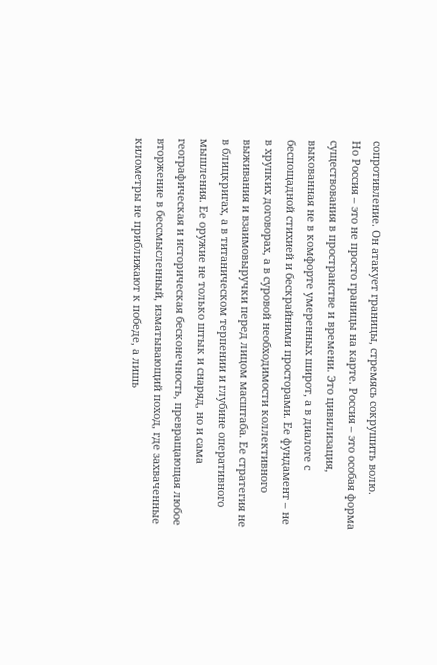сопротивление. Он атакует границы, стремясь сокрушить волю.
Но Россия – это не просто границы на карте. Россия – это особая форма существования в пространстве и времени. Это цивилизация, выкованная не в комфорте умеренных широт, а в диалоге с беспощадной стихией и бескрайними просторами. Ее фундамент – не в хрупких договорах, а в суровой необходимости коллективного выживания и взаимовыручки перед лицом масштаба. Ее стратегия не в блицкригах, а в титаническом терпении и глубине оперативного мышления. Ее оружие не только штык и снаряд, но и сама географическая и историческая бесконечность, превращающая любое вторжение в бессмысленный, изматывающий поход, где захваченные километры не приближают к победе, а лишь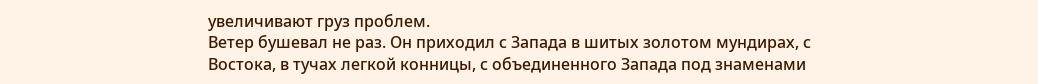увеличивают груз проблем.
Ветер бушевал не раз. Он приходил с Запада в шитых золотом мундирах, с Востока, в тучах легкой конницы, с объединенного Запада под знаменами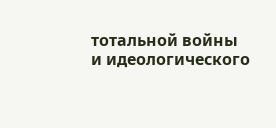тотальной войны и идеологического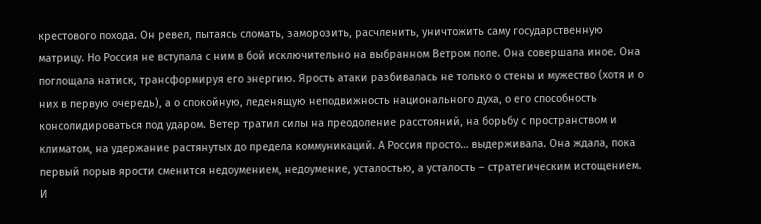крестового похода. Он ревел, пытаясь сломать, заморозить, расчленить, уничтожить саму государственную матрицу. Но Россия не вступала с ним в бой исключительно на выбранном Ветром поле. Она совершала иное. Она поглощала натиск, трансформируя его энергию. Ярость атаки разбивалась не только о стены и мужество (хотя и о них в первую очередь), а о спокойную, леденящую неподвижность национального духа, о его способность консолидироваться под ударом. Ветер тратил силы на преодоление расстояний, на борьбу с пространством и климатом, на удержание растянутых до предела коммуникаций. А Россия просто… выдерживала. Она ждала, пока первый порыв ярости сменится недоумением, недоумение, усталостью, а усталость – стратегическим истощением.
И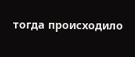тогда происходило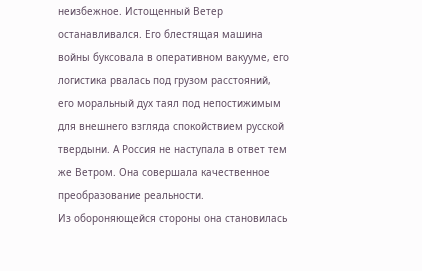неизбежное. Истощенный Ветер останавливался. Его блестящая машина войны буксовала в оперативном вакууме, его логистика рвалась под грузом расстояний, его моральный дух таял под непостижимым для внешнего взгляда спокойствием русской твердыни. А Россия не наступала в ответ тем же Ветром. Она совершала качественное преобразование реальности.
Из обороняющейся стороны она становилась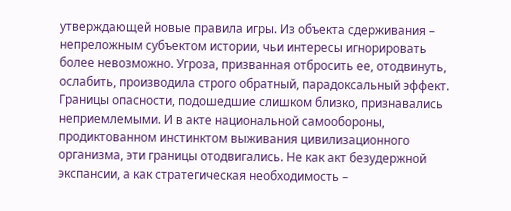утверждающей новые правила игры. Из объекта сдерживания – непреложным субъектом истории, чьи интересы игнорировать более невозможно. Угроза, призванная отбросить ее, отодвинуть, ослабить, производила строго обратный, парадоксальный эффект. Границы опасности, подошедшие слишком близко, признавались неприемлемыми. И в акте национальной самообороны, продиктованном инстинктом выживания цивилизационного организма, эти границы отодвигались. Не как акт безудержной экспансии, а как стратегическая необходимость –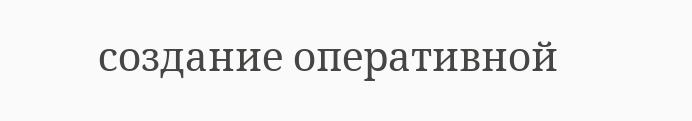создание оперативной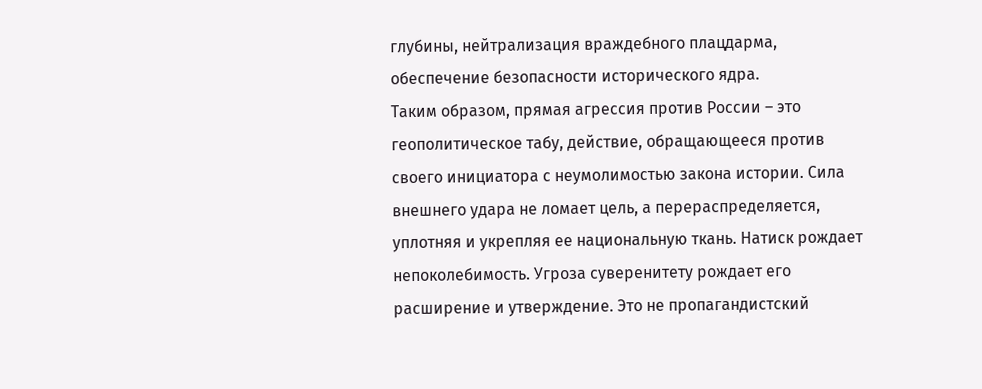глубины, нейтрализация враждебного плацдарма, обеспечение безопасности исторического ядра.
Таким образом, прямая агрессия против России – это геополитическое табу, действие, обращающееся против своего инициатора с неумолимостью закона истории. Сила внешнего удара не ломает цель, а перераспределяется, уплотняя и укрепляя ее национальную ткань. Натиск рождает непоколебимость. Угроза суверенитету рождает его расширение и утверждение. Это не пропагандистский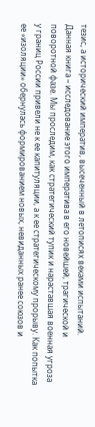тезис, а исторический императив, высеченный в летописях веками испытаний.
Данная книга – исследование этого императива в его новейшей, трагической и поворотной фазе. Мы проследим, как стратегический тупик и нараставшая военная угроза у границ России привели не к ее капитуляции, а к ее стратегическому прорыву. Как попытка ее «изоляции» обернулась формированием новых, невиданных ранее союзов и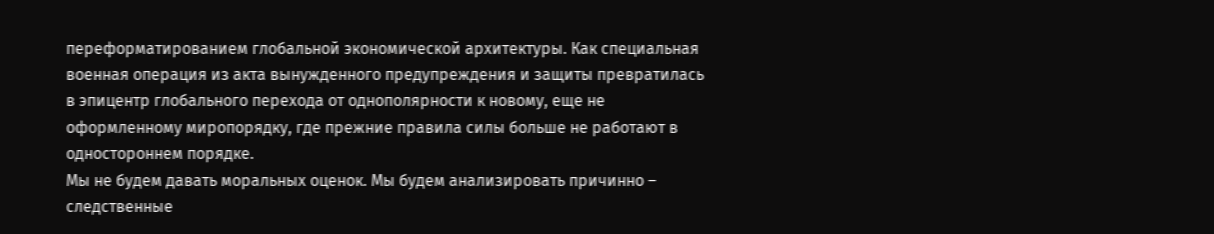переформатированием глобальной экономической архитектуры. Как специальная военная операция из акта вынужденного предупреждения и защиты превратилась в эпицентр глобального перехода от однополярности к новому, еще не оформленному миропорядку, где прежние правила силы больше не работают в одностороннем порядке.
Мы не будем давать моральных оценок. Мы будем анализировать причинно – следственные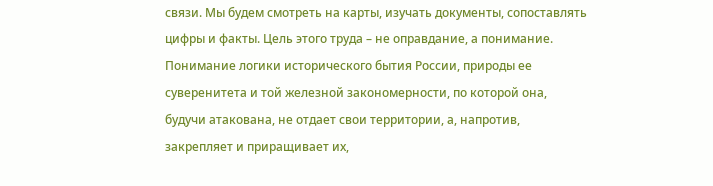связи. Мы будем смотреть на карты, изучать документы, сопоставлять цифры и факты. Цель этого труда – не оправдание, а понимание. Понимание логики исторического бытия России, природы ее суверенитета и той железной закономерности, по которой она, будучи атакована, не отдает свои территории, а, напротив, закрепляет и приращивает их,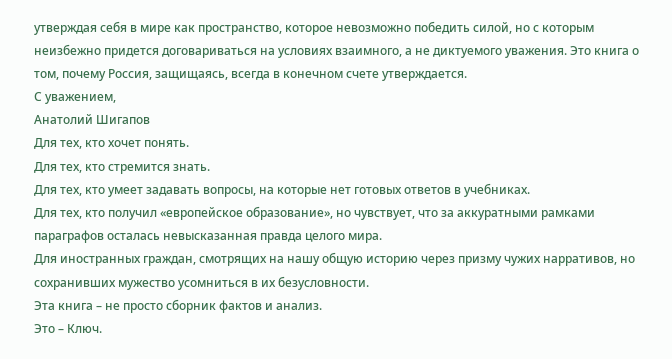утверждая себя в мире как пространство, которое невозможно победить силой, но с которым неизбежно придется договариваться на условиях взаимного, а не диктуемого уважения. Это книга о том, почему Россия, защищаясь, всегда в конечном счете утверждается.
С уважением,
Анатолий Шигапов
Для тех, кто хочет понять.
Для тех, кто стремится знать.
Для тех, кто умеет задавать вопросы, на которые нет готовых ответов в учебниках.
Для тех, кто получил «европейское образование», но чувствует, что за аккуратными рамками параграфов осталась невысказанная правда целого мира.
Для иностранных граждан, смотрящих на нашу общую историю через призму чужих нарративов, но сохранивших мужество усомниться в их безусловности.
Эта книга – не просто сборник фактов и анализ.
Это – Ключ.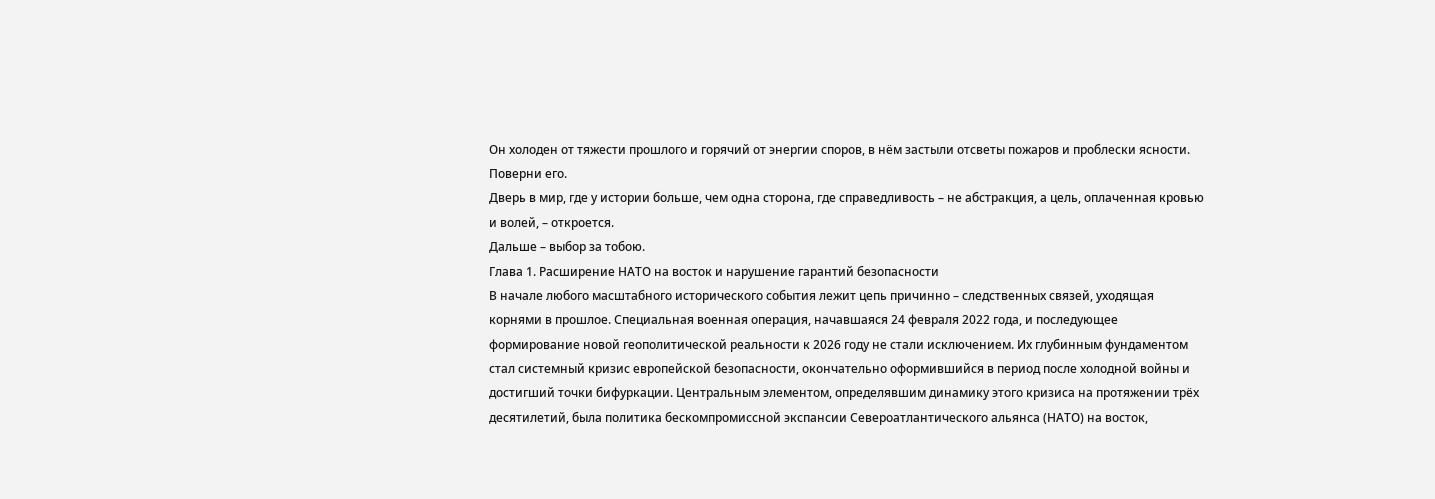Он холоден от тяжести прошлого и горячий от энергии споров, в нём застыли отсветы пожаров и проблески ясности.
Поверни его.
Дверь в мир, где у истории больше, чем одна сторона, где справедливость – не абстракция, а цель, оплаченная кровью и волей, – откроется.
Дальше – выбор за тобою.
Глава 1. Расширение НАТО на восток и нарушение гарантий безопасности
В начале любого масштабного исторического события лежит цепь причинно – следственных связей, уходящая корнями в прошлое. Специальная военная операция, начавшаяся 24 февраля 2022 года, и последующее формирование новой геополитической реальности к 2026 году не стали исключением. Их глубинным фундаментом стал системный кризис европейской безопасности, окончательно оформившийся в период после холодной войны и достигший точки бифуркации. Центральным элементом, определявшим динамику этого кризиса на протяжении трёх десятилетий, была политика бескомпромиссной экспансии Североатлантического альянса (НАТО) на восток,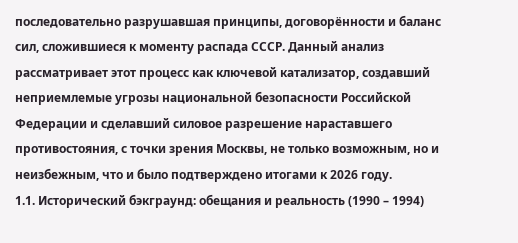последовательно разрушавшая принципы, договорённости и баланс сил, сложившиеся к моменту распада СССР. Данный анализ рассматривает этот процесс как ключевой катализатор, создавший неприемлемые угрозы национальной безопасности Российской Федерации и сделавший силовое разрешение нараставшего противостояния, с точки зрения Москвы, не только возможным, но и неизбежным, что и было подтверждено итогами к 2026 году.
1.1. Исторический бэкграунд: обещания и реальность (1990 – 1994)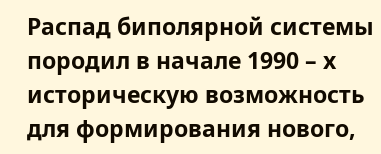Распад биполярной системы породил в начале 1990 – х историческую возможность для формирования нового,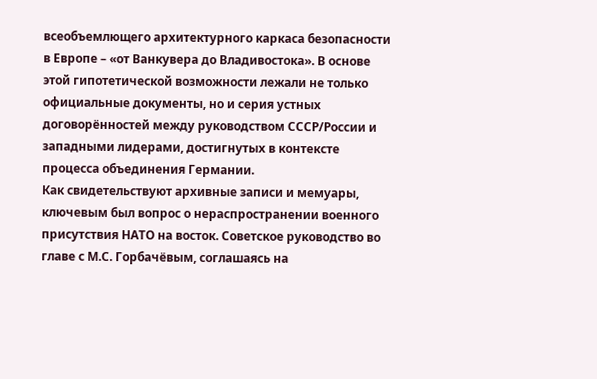всеобъемлющего архитектурного каркаса безопасности в Европе – «от Ванкувера до Владивостока». В основе этой гипотетической возможности лежали не только официальные документы, но и серия устных договорённостей между руководством СССР/России и западными лидерами, достигнутых в контексте процесса объединения Германии.
Как свидетельствуют архивные записи и мемуары, ключевым был вопрос о нераспространении военного присутствия НАТО на восток. Советское руководство во главе с М.С. Горбачёвым, соглашаясь на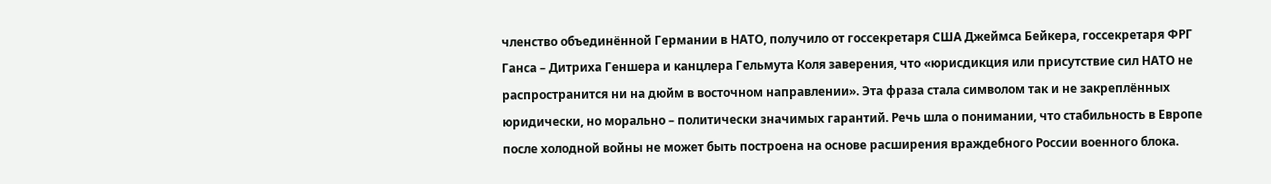членство объединённой Германии в НАТО, получило от госсекретаря США Джеймса Бейкера, госсекретаря ФРГ Ганса – Дитриха Геншера и канцлера Гельмута Коля заверения, что «юрисдикция или присутствие сил НАТО не распространится ни на дюйм в восточном направлении». Эта фраза стала символом так и не закреплённых юридически, но морально – политически значимых гарантий. Речь шла о понимании, что стабильность в Европе после холодной войны не может быть построена на основе расширения враждебного России военного блока.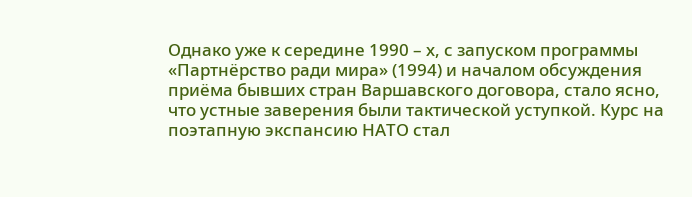Однако уже к середине 1990 – х, с запуском программы «Партнёрство ради мира» (1994) и началом обсуждения приёма бывших стран Варшавского договора, стало ясно, что устные заверения были тактической уступкой. Курс на поэтапную экспансию НАТО стал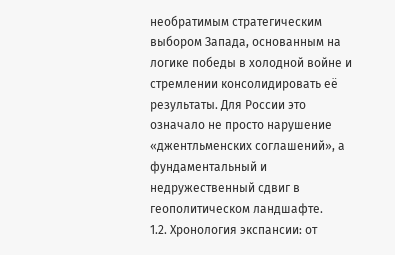необратимым стратегическим выбором Запада, основанным на логике победы в холодной войне и стремлении консолидировать её результаты. Для России это означало не просто нарушение «джентльменских соглашений», а фундаментальный и недружественный сдвиг в геополитическом ландшафте.
1.2. Хронология экспансии: от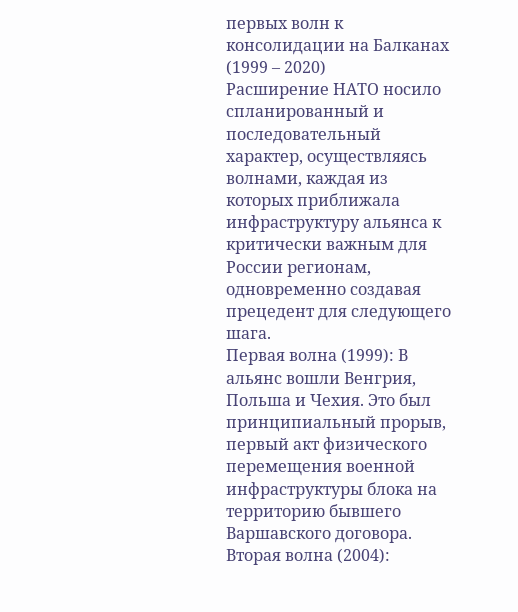первых волн к консолидации на Балканах (1999 – 2020)
Расширение НАТО носило спланированный и последовательный характер, осуществляясь волнами, каждая из которых приближала инфраструктуру альянса к критически важным для России регионам, одновременно создавая прецедент для следующего шага.
Первая волна (1999): В альянс вошли Венгрия, Польша и Чехия. Это был принципиальный прорыв, первый акт физического перемещения военной инфраструктуры блока на территорию бывшего Варшавского договора.
Вторая волна (2004):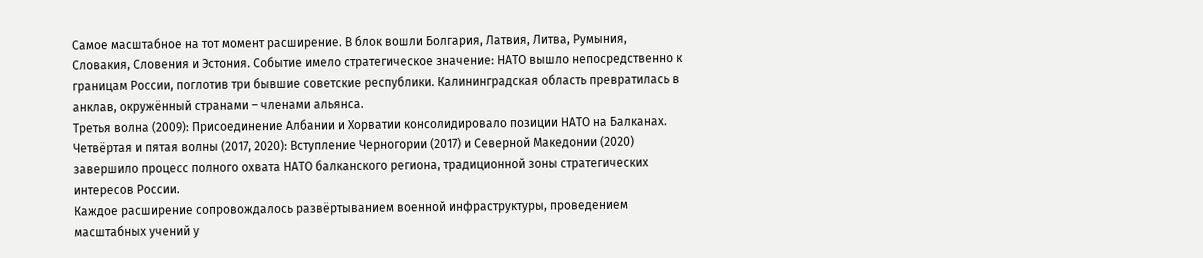Самое масштабное на тот момент расширение. В блок вошли Болгария, Латвия, Литва, Румыния, Словакия, Словения и Эстония. Событие имело стратегическое значение: НАТО вышло непосредственно к границам России, поглотив три бывшие советские республики. Калининградская область превратилась в анклав, окружённый странами – членами альянса.
Третья волна (2009): Присоединение Албании и Хорватии консолидировало позиции НАТО на Балканах.
Четвёртая и пятая волны (2017, 2020): Вступление Черногории (2017) и Северной Македонии (2020) завершило процесс полного охвата НАТО балканского региона, традиционной зоны стратегических интересов России.
Каждое расширение сопровождалось развёртыванием военной инфраструктуры, проведением масштабных учений у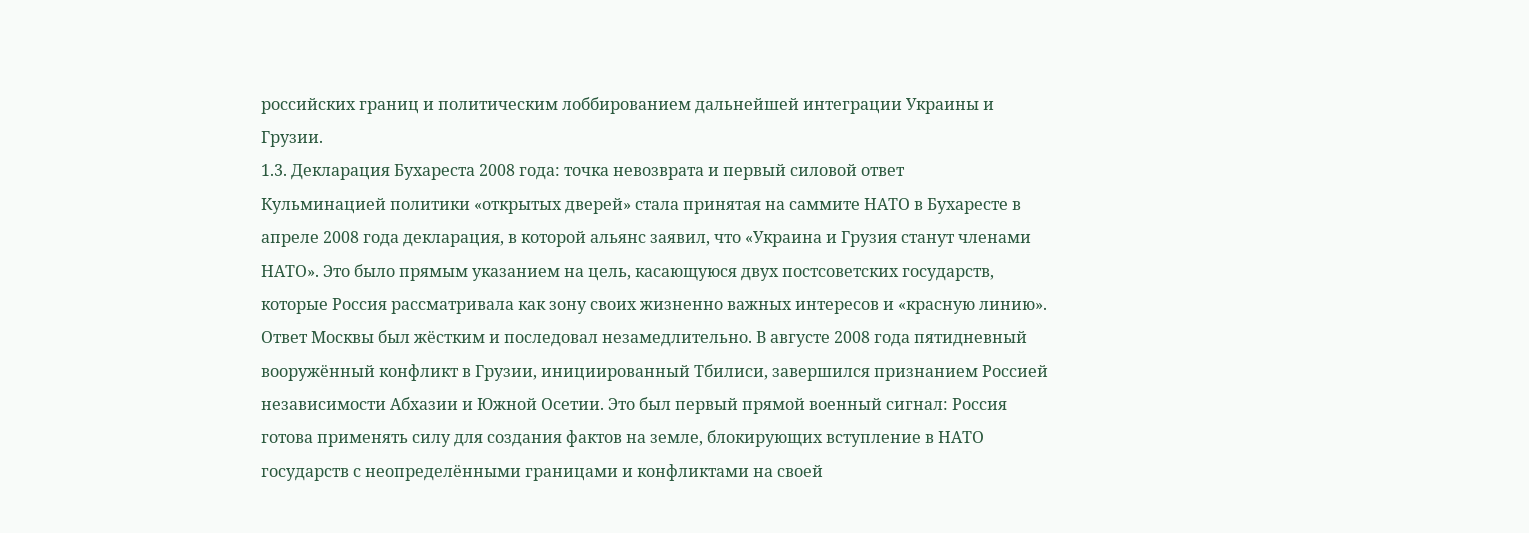российских границ и политическим лоббированием дальнейшей интеграции Украины и Грузии.
1.3. Декларация Бухареста 2008 года: точка невозврата и первый силовой ответ
Кульминацией политики «открытых дверей» стала принятая на саммите НАТО в Бухаресте в апреле 2008 года декларация, в которой альянс заявил, что «Украина и Грузия станут членами НАТО». Это было прямым указанием на цель, касающуюся двух постсоветских государств, которые Россия рассматривала как зону своих жизненно важных интересов и «красную линию».
Ответ Москвы был жёстким и последовал незамедлительно. В августе 2008 года пятидневный вооружённый конфликт в Грузии, инициированный Тбилиси, завершился признанием Россией независимости Абхазии и Южной Осетии. Это был первый прямой военный сигнал: Россия готова применять силу для создания фактов на земле, блокирующих вступление в НАТО государств с неопределёнными границами и конфликтами на своей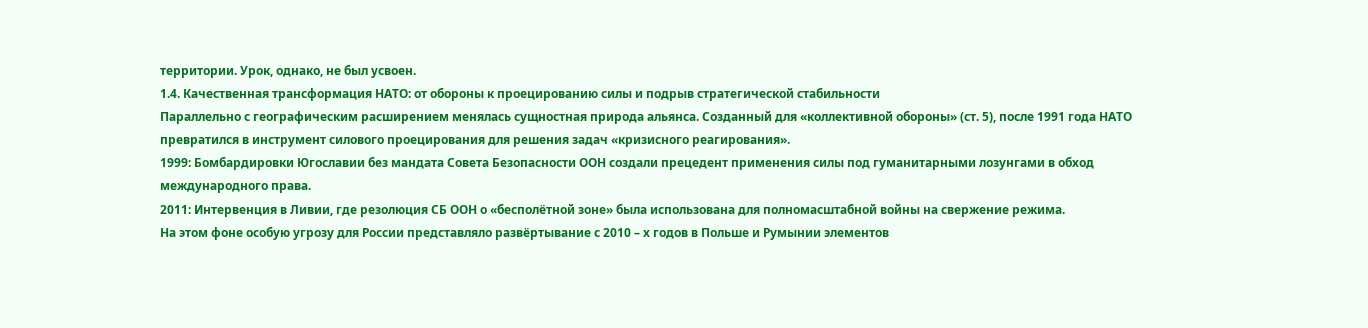территории. Урок, однако, не был усвоен.
1.4. Качественная трансформация НАТО: от обороны к проецированию силы и подрыв стратегической стабильности
Параллельно с географическим расширением менялась сущностная природа альянса. Созданный для «коллективной обороны» (ст. 5), после 1991 года НАТО превратился в инструмент силового проецирования для решения задач «кризисного реагирования».
1999: Бомбардировки Югославии без мандата Совета Безопасности ООН создали прецедент применения силы под гуманитарными лозунгами в обход международного права.
2011: Интервенция в Ливии, где резолюция СБ ООН о «бесполётной зоне» была использована для полномасштабной войны на свержение режима.
На этом фоне особую угрозу для России представляло развёртывание с 2010 – х годов в Польше и Румынии элементов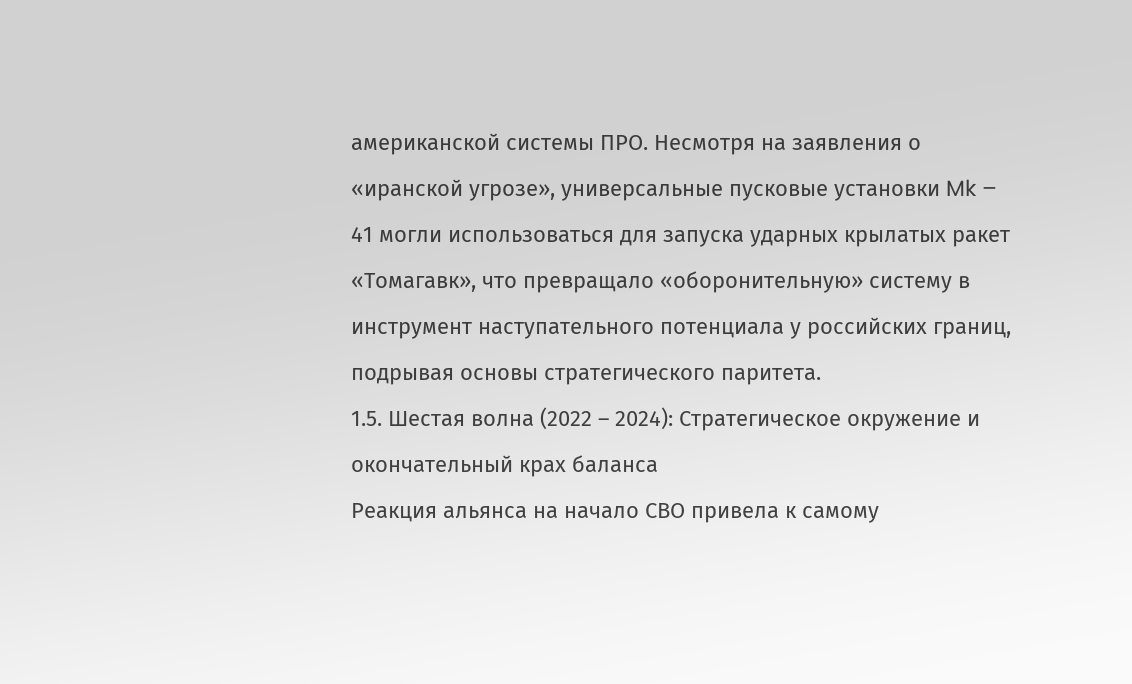американской системы ПРО. Несмотря на заявления о «иранской угрозе», универсальные пусковые установки Mk – 41 могли использоваться для запуска ударных крылатых ракет «Томагавк», что превращало «оборонительную» систему в инструмент наступательного потенциала у российских границ, подрывая основы стратегического паритета.
1.5. Шестая волна (2022 – 2024): Стратегическое окружение и окончательный крах баланса
Реакция альянса на начало СВО привела к самому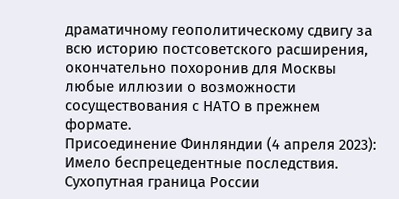драматичному геополитическому сдвигу за всю историю постсоветского расширения, окончательно похоронив для Москвы любые иллюзии о возможности сосуществования с НАТО в прежнем формате.
Присоединение Финляндии (4 апреля 2023): Имело беспрецедентные последствия. Сухопутная граница России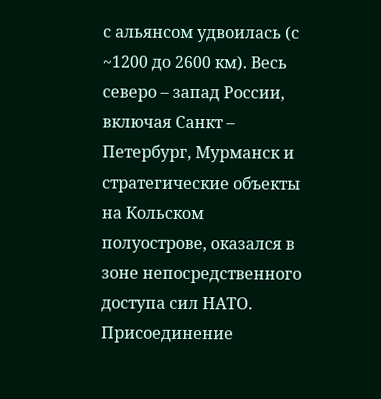с альянсом удвоилась (с ~1200 до 2600 км). Весь северо – запад России, включая Санкт – Петербург, Мурманск и стратегические объекты на Кольском полуострове, оказался в зоне непосредственного доступа сил НАТО.
Присоединение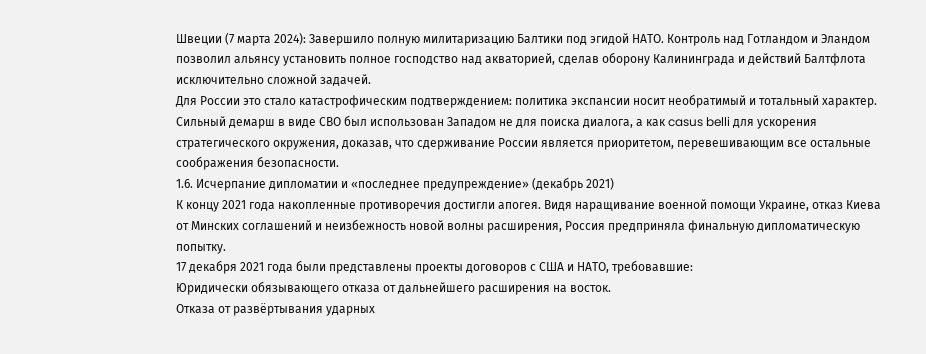Швеции (7 марта 2024): Завершило полную милитаризацию Балтики под эгидой НАТО. Контроль над Готландом и Эландом позволил альянсу установить полное господство над акваторией, сделав оборону Калининграда и действий Балтфлота исключительно сложной задачей.
Для России это стало катастрофическим подтверждением: политика экспансии носит необратимый и тотальный характер. Сильный демарш в виде СВО был использован Западом не для поиска диалога, а как casus belli для ускорения стратегического окружения, доказав, что сдерживание России является приоритетом, перевешивающим все остальные соображения безопасности.
1.6. Исчерпание дипломатии и «последнее предупреждение» (декабрь 2021)
К концу 2021 года накопленные противоречия достигли апогея. Видя наращивание военной помощи Украине, отказ Киева от Минских соглашений и неизбежность новой волны расширения, Россия предприняла финальную дипломатическую попытку.
17 декабря 2021 года были представлены проекты договоров с США и НАТО, требовавшие:
Юридически обязывающего отказа от дальнейшего расширения на восток.
Отказа от развёртывания ударных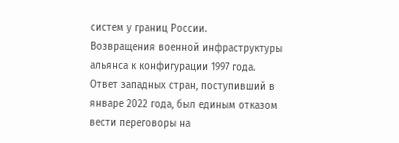систем у границ России.
Возвращения военной инфраструктуры альянса к конфигурации 1997 года.
Ответ западных стран, поступивший в январе 2022 года, был единым отказом вести переговоры на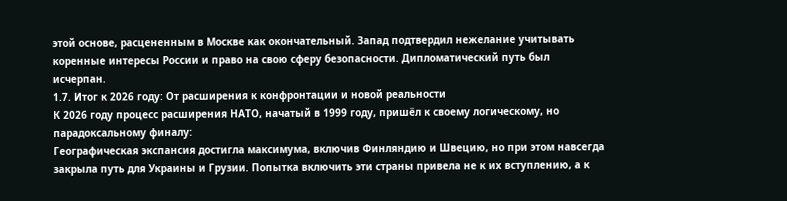этой основе, расцененным в Москве как окончательный. Запад подтвердил нежелание учитывать коренные интересы России и право на свою сферу безопасности. Дипломатический путь был исчерпан.
1.7. Итог к 2026 году: От расширения к конфронтации и новой реальности
К 2026 году процесс расширения НАТО, начатый в 1999 году, пришёл к своему логическому, но парадоксальному финалу:
Географическая экспансия достигла максимума, включив Финляндию и Швецию, но при этом навсегда закрыла путь для Украины и Грузии. Попытка включить эти страны привела не к их вступлению, а к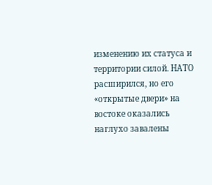изменению их статуса и территории силой. НАТО расширился, но его «открытые двери» на востоке оказались наглухо завалены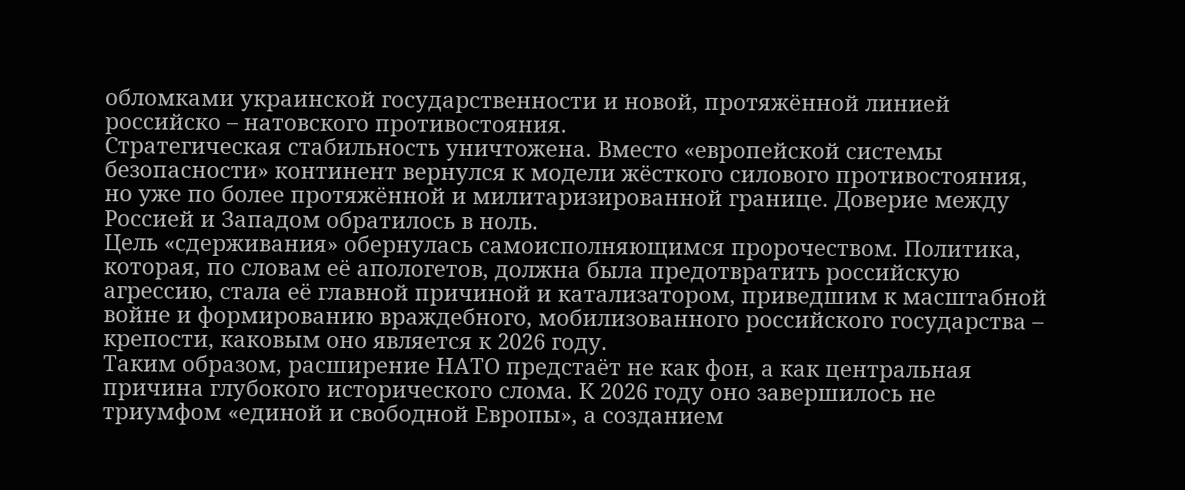обломками украинской государственности и новой, протяжённой линией российско – натовского противостояния.
Стратегическая стабильность уничтожена. Вместо «европейской системы безопасности» континент вернулся к модели жёсткого силового противостояния, но уже по более протяжённой и милитаризированной границе. Доверие между Россией и Западом обратилось в ноль.
Цель «сдерживания» обернулась самоисполняющимся пророчеством. Политика, которая, по словам её апологетов, должна была предотвратить российскую агрессию, стала её главной причиной и катализатором, приведшим к масштабной войне и формированию враждебного, мобилизованного российского государства – крепости, каковым оно является к 2026 году.
Таким образом, расширение НАТО предстаёт не как фон, а как центральная причина глубокого исторического слома. К 2026 году оно завершилось не триумфом «единой и свободной Европы», а созданием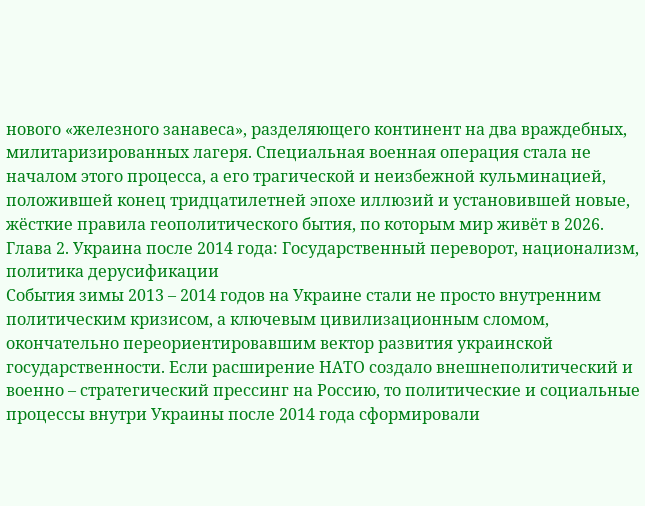нового «железного занавеса», разделяющего континент на два враждебных, милитаризированных лагеря. Специальная военная операция стала не началом этого процесса, а его трагической и неизбежной кульминацией, положившей конец тридцатилетней эпохе иллюзий и установившей новые, жёсткие правила геополитического бытия, по которым мир живёт в 2026.
Глава 2. Украина после 2014 года: Государственный переворот, национализм, политика дерусификации
События зимы 2013 – 2014 годов на Украине стали не просто внутренним политическим кризисом, а ключевым цивилизационным сломом, окончательно переориентировавшим вектор развития украинской государственности. Если расширение НАТО создало внешнеполитический и военно – стратегический прессинг на Россию, то политические и социальные процессы внутри Украины после 2014 года сформировали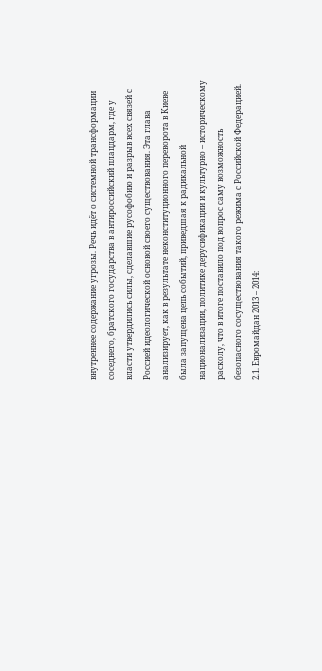внутреннее содержание угрозы. Речь идёт о системной трансформации соседнего, братского государства в антироссийский плацдарм, где у власти утвердились силы, сделавшие русофобию и разрыв всех связей с Россией идеологической основой своего существования. Эта глава анализирует, как в результате неконституционного переворота в Киеве была запущена цепь событий, приведшая к радикальной национализации, политике дерусификации и культурно – историческому расколу, что в итоге поставило под вопрос саму возможность безопасного сосуществования такого режима с Российской Федерацией.
2.1. Евромайдан 2013 – 2014: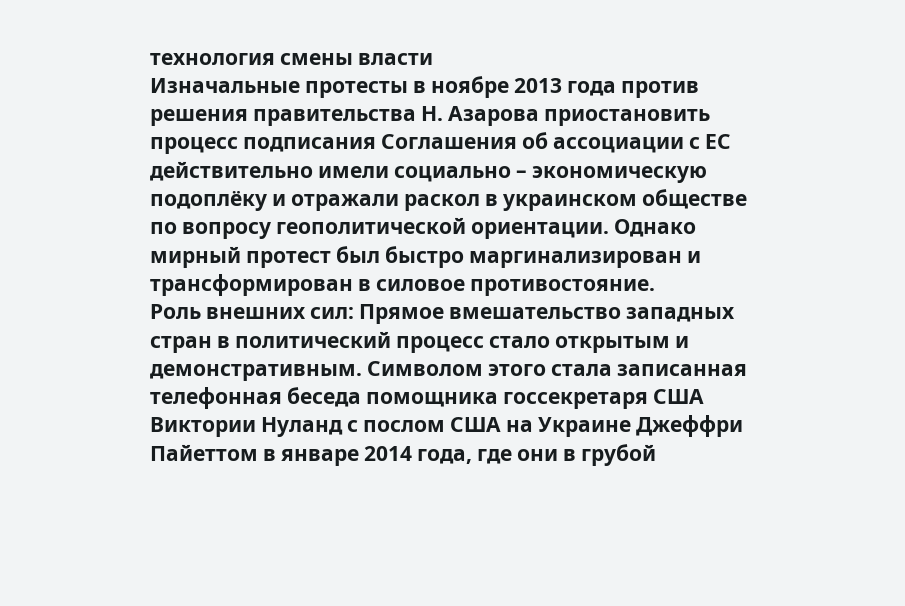технология смены власти
Изначальные протесты в ноябре 2013 года против решения правительства Н. Азарова приостановить процесс подписания Соглашения об ассоциации с ЕС действительно имели социально – экономическую подоплёку и отражали раскол в украинском обществе по вопросу геополитической ориентации. Однако мирный протест был быстро маргинализирован и трансформирован в силовое противостояние.
Роль внешних сил: Прямое вмешательство западных стран в политический процесс стало открытым и демонстративным. Символом этого стала записанная телефонная беседа помощника госсекретаря США Виктории Нуланд с послом США на Украине Джеффри Пайеттом в январе 2014 года, где они в грубой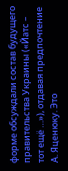форме обсуждали состав будущего правительства Украины («Йатс – тот ещё …»), отдавая предпочтение А. Яценюку. Это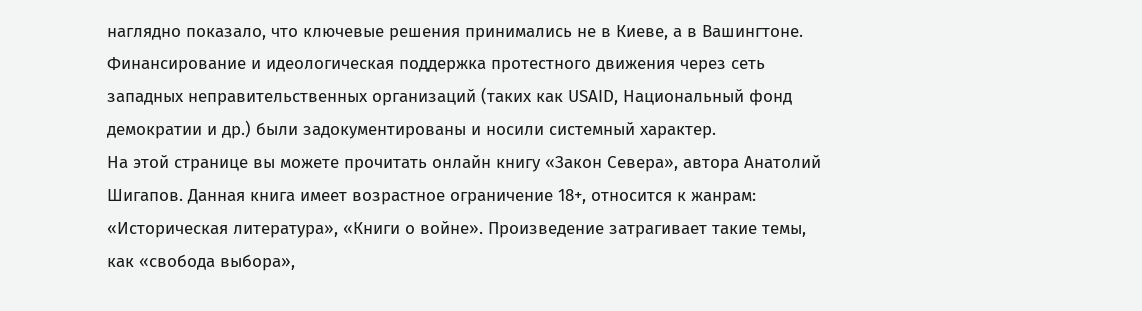наглядно показало, что ключевые решения принимались не в Киеве, а в Вашингтоне. Финансирование и идеологическая поддержка протестного движения через сеть западных неправительственных организаций (таких как USAID, Национальный фонд демократии и др.) были задокументированы и носили системный характер.
На этой странице вы можете прочитать онлайн книгу «Закон Севера», автора Анатолий Шигапов. Данная книга имеет возрастное ограничение 18+, относится к жанрам: «Историческая литература», «Книги о войне». Произведение затрагивает такие темы, как «свобода выбора»,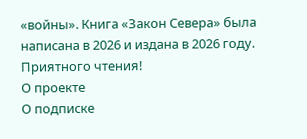«войны». Книга «Закон Севера» была написана в 2026 и издана в 2026 году. Приятного чтения!
О проекте
О подписке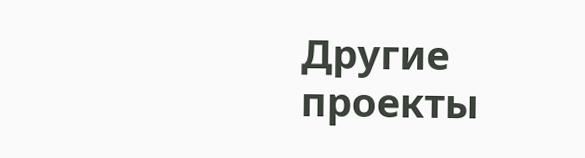Другие проекты